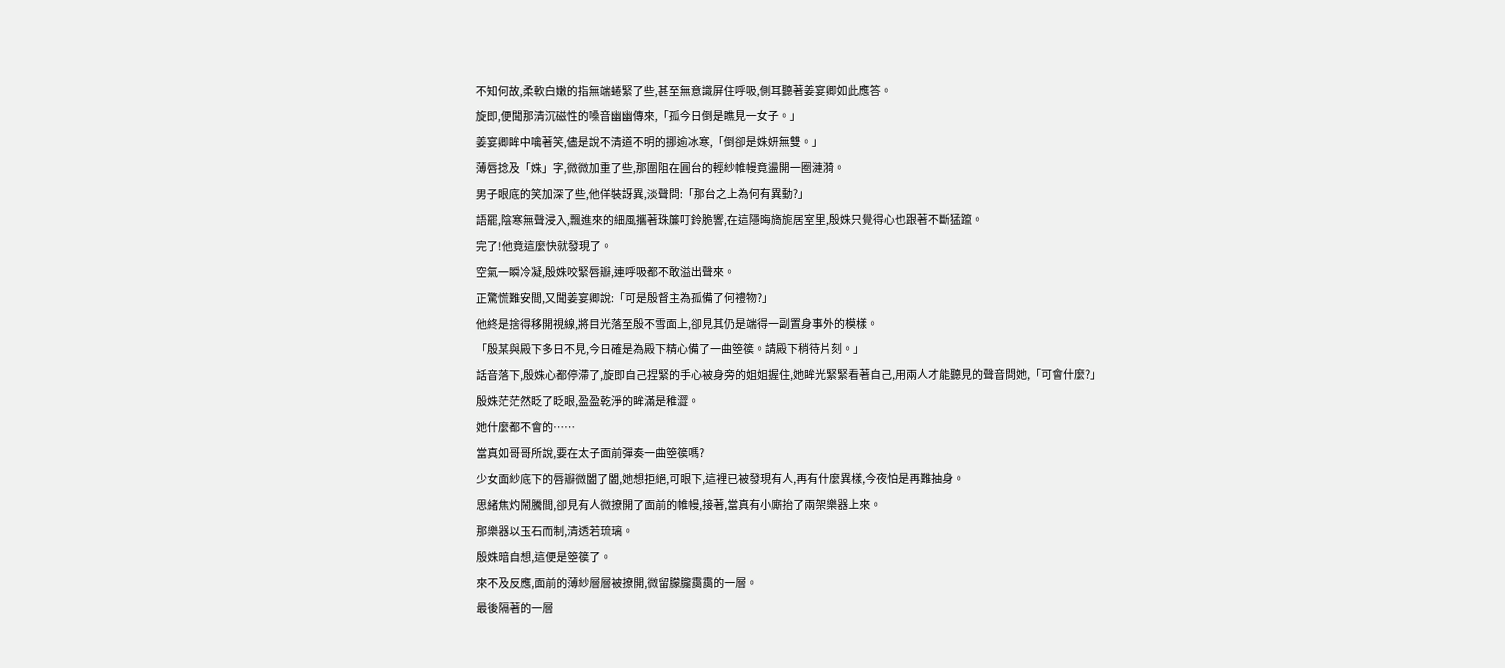不知何故,柔軟白嫩的指無端蜷緊了些,甚至無意識屏住呼吸,側耳聽著姜宴卿如此應答。
旋即,便聞那清沉磁性的嗓音幽幽傳來,「孤今日倒是瞧見一女子。」
姜宴卿眸中噙著笑,儘是說不清道不明的挪逾冰寒,「倒卻是姝妍無雙。」
薄唇捻及「姝」字,微微加重了些,那圍阻在圓台的輕紗帷幔竟盪開一圈漣漪。
男子眼底的笑加深了些,他佯裝訝異,淡聲問:「那台之上為何有異動?」
語罷,陰寒無聲浸入,飄進來的細風攜著珠簾叮鈴脆響,在這隱晦旖旎居室里,殷姝只覺得心也跟著不斷猛躥。
完了!他竟這麼快就發現了。
空氣一瞬冷凝,殷姝咬緊唇瓣,連呼吸都不敢溢出聲來。
正驚慌難安間,又聞姜宴卿說:「可是殷督主為孤備了何禮物?」
他終是捨得移開視線,將目光落至殷不雪面上,卻見其仍是端得一副置身事外的模樣。
「殷某與殿下多日不見,今日確是為殿下精心備了一曲箜篌。請殿下稍待片刻。」
話音落下,殷姝心都停滯了,旋即自己捏緊的手心被身旁的姐姐握住,她眸光緊緊看著自己,用兩人才能聽見的聲音問她,「可會什麼?」
殷姝茫茫然眨了眨眼,盈盈乾淨的眸滿是稚澀。
她什麼都不會的……
當真如哥哥所說,要在太子面前彈奏一曲箜篌嗎?
少女面紗底下的唇瓣微闔了闔,她想拒絕,可眼下,這裡已被發現有人,再有什麼異樣,今夜怕是再難抽身。
思緒焦灼鬧騰間,卻見有人微撩開了面前的帷幔,接著,當真有小廝抬了兩架樂器上來。
那樂器以玉石而制,清透若琉璃。
殷姝暗自想,這便是箜篌了。
來不及反應,面前的薄紗層層被撩開,微留朦朧靄靄的一層。
最後隔著的一層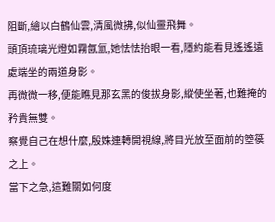阻斷,繪以白鶴仙雲,清風微拂,似仙靈飛舞。
頭頂琉璃光燈如霧氤氳,她怯怯抬眼一看,隱約能看見遙遙遠處端坐的兩道身影。
再微微一移,便能瞧見那玄黑的俊拔身影,縱使坐著,也難掩的矜貴無雙。
察覺自己在想什麼,殷姝連轉開視線,將目光放至面前的箜篌之上。
當下之急,這難關如何度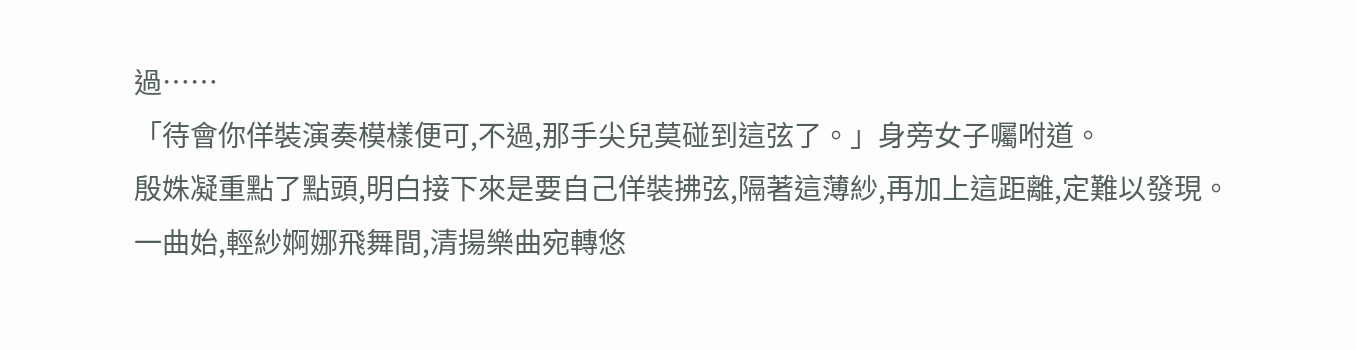過……
「待會你佯裝演奏模樣便可,不過,那手尖兒莫碰到這弦了。」身旁女子囑咐道。
殷姝凝重點了點頭,明白接下來是要自己佯裝拂弦,隔著這薄紗,再加上這距離,定難以發現。
一曲始,輕紗婀娜飛舞間,清揚樂曲宛轉悠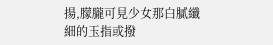揚,朦朧可見少女那白膩纖細的玉指或撥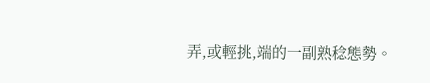弄,或輕挑,端的一副熟稔態勢。